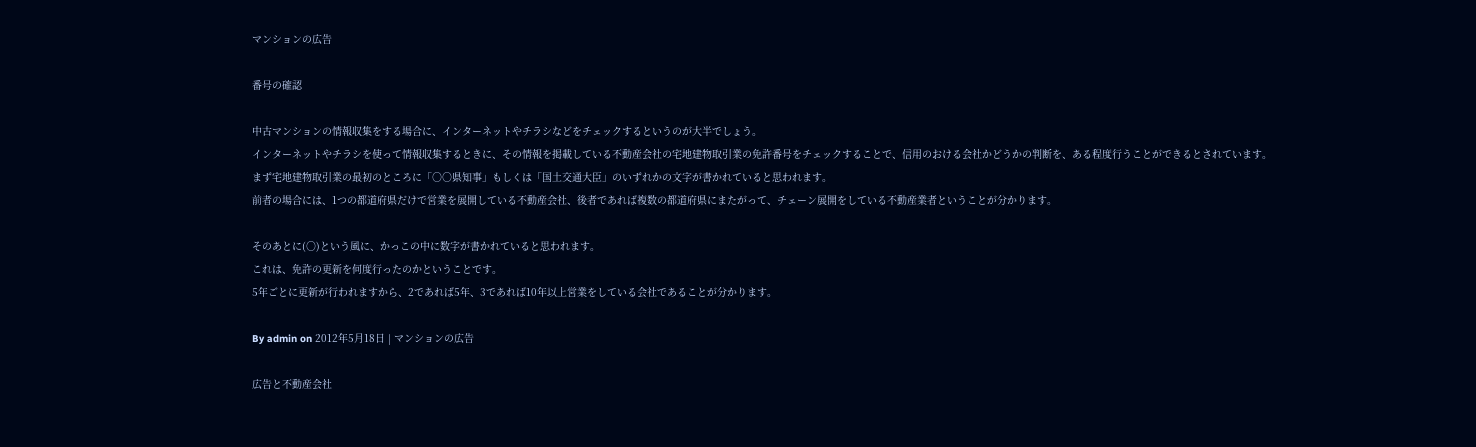マンションの広告

番号の確認

中古マンションの情報収集をする場合に、インターネットやチラシなどをチェックするというのが大半でしょう。
インターネットやチラシを使って情報収集するときに、その情報を掲載している不動産会社の宅地建物取引業の免許番号をチェックすることで、信用のおける会社かどうかの判断を、ある程度行うことができるとされています。
まず宅地建物取引業の最初のところに「○○県知事」もしくは「国土交通大臣」のいずれかの文字が書かれていると思われます。
前者の場合には、1つの都道府県だけで営業を展開している不動産会社、後者であれば複数の都道府県にまたがって、チェーン展開をしている不動産業者ということが分かります。

そのあとに(○)という風に、かっこの中に数字が書かれていると思われます。
これは、免許の更新を何度行ったのかということです。
5年ごとに更新が行われますから、2であれば5年、3であれば10年以上営業をしている会社であることが分かります。

By admin on 2012年5月18日 | マンションの広告

広告と不動産会社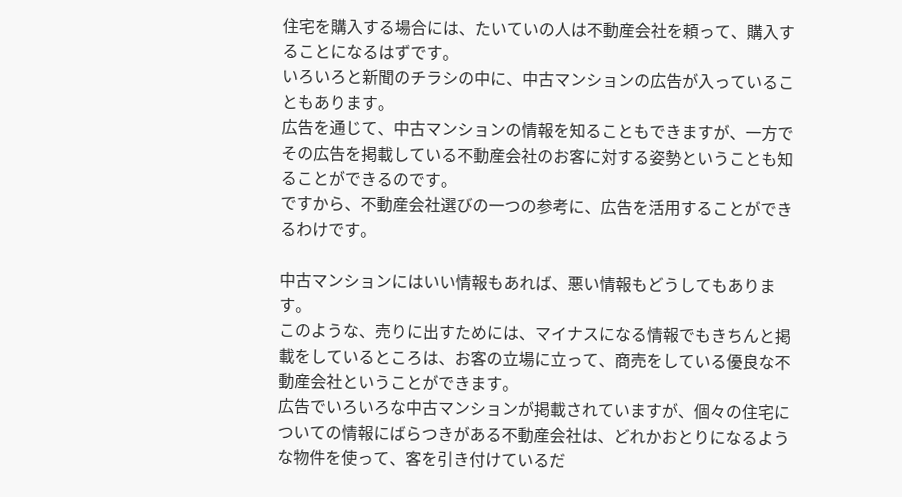住宅を購入する場合には、たいていの人は不動産会社を頼って、購入することになるはずです。
いろいろと新聞のチラシの中に、中古マンションの広告が入っていることもあります。
広告を通じて、中古マンションの情報を知ることもできますが、一方でその広告を掲載している不動産会社のお客に対する姿勢ということも知ることができるのです。
ですから、不動産会社選びの一つの参考に、広告を活用することができるわけです。

中古マンションにはいい情報もあれば、悪い情報もどうしてもあります。
このような、売りに出すためには、マイナスになる情報でもきちんと掲載をしているところは、お客の立場に立って、商売をしている優良な不動産会社ということができます。
広告でいろいろな中古マンションが掲載されていますが、個々の住宅についての情報にばらつきがある不動産会社は、どれかおとりになるような物件を使って、客を引き付けているだ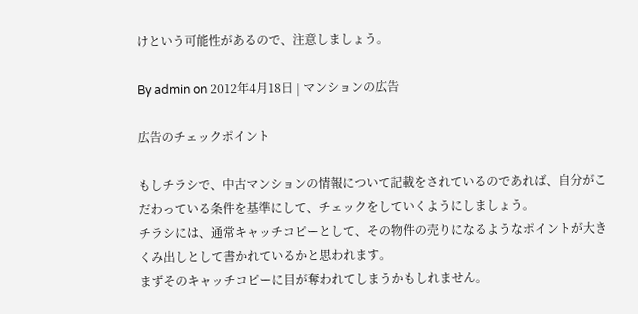けという可能性があるので、注意しましょう。

By admin on 2012年4月18日 | マンションの広告

広告のチェックポイント

もしチラシで、中古マンションの情報について記載をされているのであれば、自分がこだわっている条件を基準にして、チェックをしていくようにしましょう。
チラシには、通常キャッチコピーとして、その物件の売りになるようなポイントが大きくみ出しとして書かれているかと思われます。
まずそのキャッチコピーに目が奪われてしまうかもしれません。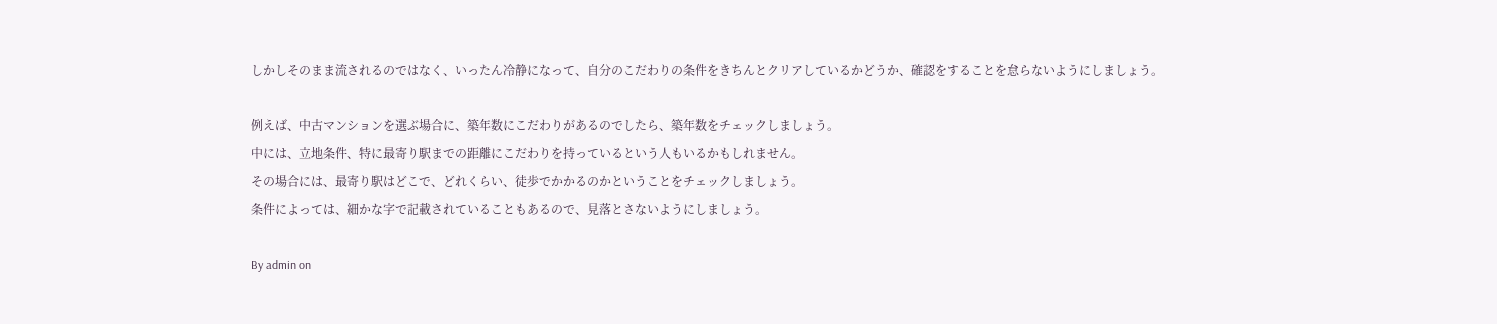しかしそのまま流されるのではなく、いったん冷静になって、自分のこだわりの条件をきちんとクリアしているかどうか、確認をすることを怠らないようにしましょう。

例えば、中古マンションを選ぶ場合に、築年数にこだわりがあるのでしたら、築年数をチェックしましょう。
中には、立地条件、特に最寄り駅までの距離にこだわりを持っているという人もいるかもしれません。
その場合には、最寄り駅はどこで、どれくらい、徒歩でかかるのかということをチェックしましょう。
条件によっては、細かな字で記載されていることもあるので、見落とさないようにしましょう。

By admin on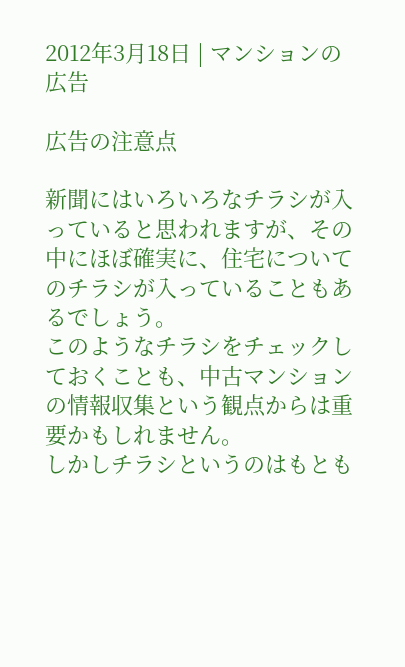2012年3月18日 | マンションの広告

広告の注意点

新聞にはいろいろなチラシが入っていると思われますが、その中にほぼ確実に、住宅についてのチラシが入っていることもあるでしょう。
このようなチラシをチェックしておくことも、中古マンションの情報収集という観点からは重要かもしれません。
しかしチラシというのはもとも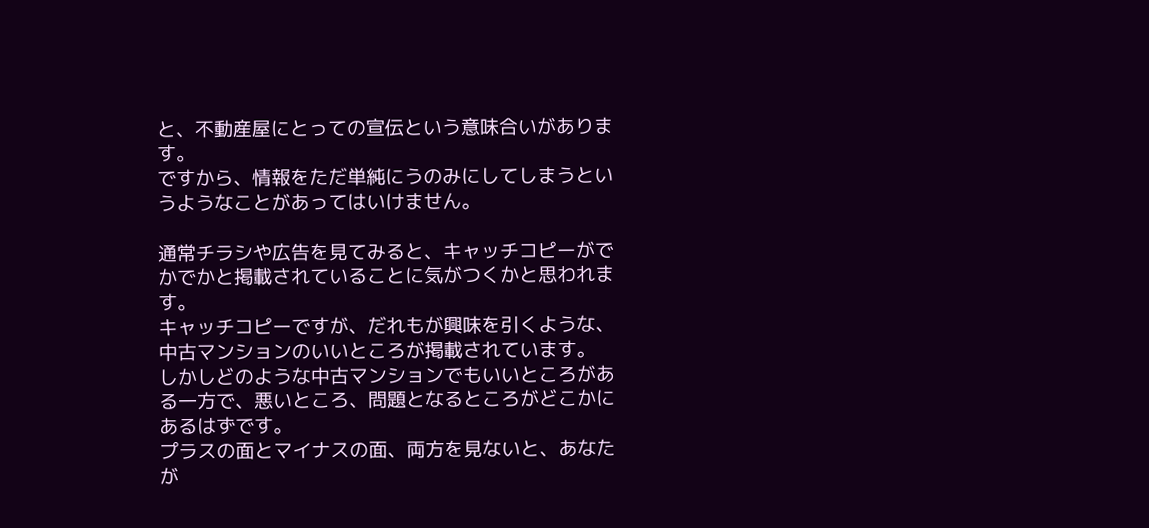と、不動産屋にとっての宣伝という意味合いがあります。
ですから、情報をただ単純にうのみにしてしまうというようなことがあってはいけません。

通常チラシや広告を見てみると、キャッチコピーがでかでかと掲載されていることに気がつくかと思われます。
キャッチコピーですが、だれもが興味を引くような、中古マンションのいいところが掲載されています。
しかしどのような中古マンションでもいいところがある一方で、悪いところ、問題となるところがどこかにあるはずです。
プラスの面とマイナスの面、両方を見ないと、あなたが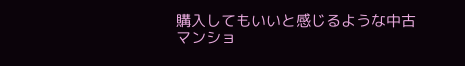購入してもいいと感じるような中古マンショ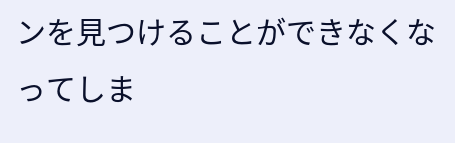ンを見つけることができなくなってしま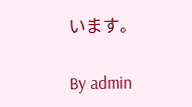います。

By admin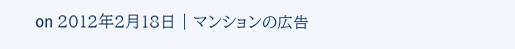on 2012年2月18日 | マンションの広告